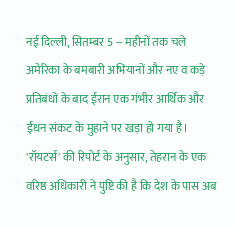नई दिल्ली, सितम्बर 5 -- महीनों तक चले अमेरिका के बमबारी अभियानों और नए व कड़े प्रतिबंधों के बाद ईरान एक गंभीर आर्थिक और ईंधन संकट के मुहाने पर खड़ा हो गया है। 'रॉयटर्स' की रिपोर्ट के अनुसार, तेहरान के एक वरिष्ठ अधिकारी ने पुष्टि की है कि देश के पास अब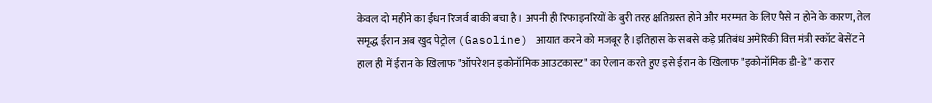केवल दो महीने का ईंधन रिजर्व बाकी बचा है। अपनी ही रिफाइनरियों के बुरी तरह क्षतिग्रस्त होने और मरम्मत के लिए पैसे न होने के कारण, तेल समृद्ध ईरान अब खुद पेट्रोल (Gasoline) आयात करने को मजबूर है।इतिहास के सबसे कड़े प्रतिबंध अमेरिकी वित्त मंत्री स्कॉट बेसेंट ने हाल ही में ईरान के खिलाफ "ऑपरेशन इकोनॉमिक आउटकास्ट" का ऐलान करते हुए इसे ईरान के खिलाफ "इकोनॉमिक डी-डे" करार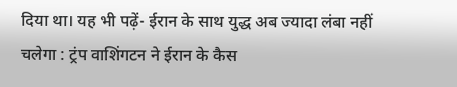दिया था। यह भी पढ़ें- ईरान के साथ युद्ध अब ज्यादा लंबा नहीं चलेगा : ट्रंप वाशिंगटन ने ईरान के कैस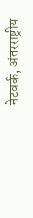नेटवर्क, अंतरराष्ट्रीय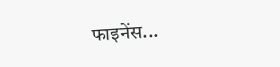फाइनेंस...